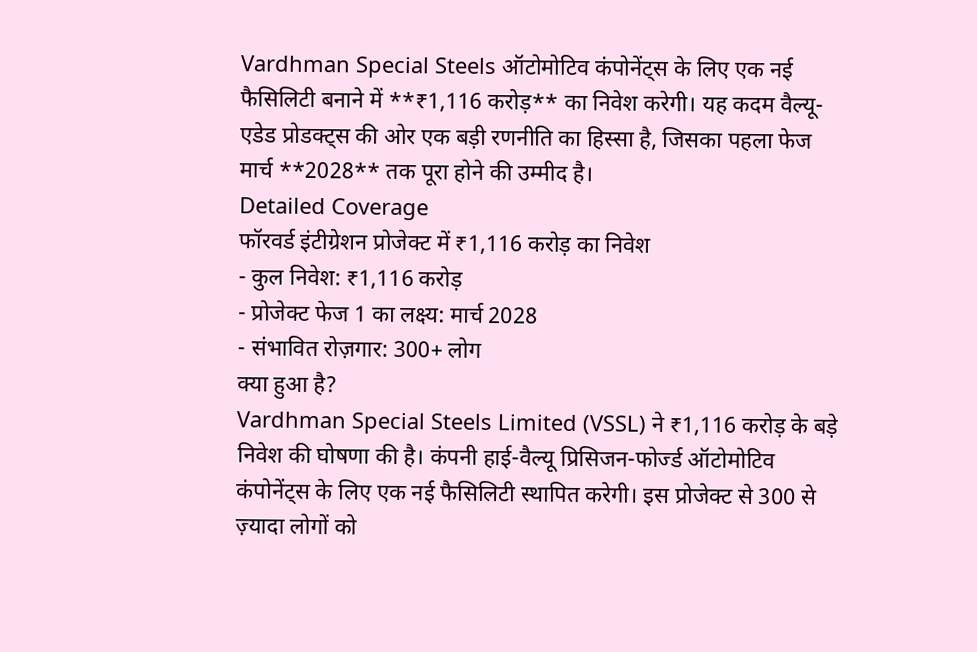Vardhman Special Steels ऑटोमोटिव कंपोनेंट्स के लिए एक नई फैसिलिटी बनाने में **₹1,116 करोड़** का निवेश करेगी। यह कदम वैल्यू-एडेड प्रोडक्ट्स की ओर एक बड़ी रणनीति का हिस्सा है, जिसका पहला फेज मार्च **2028** तक पूरा होने की उम्मीद है।
Detailed Coverage
फॉरवर्ड इंटीग्रेशन प्रोजेक्ट में ₹1,116 करोड़ का निवेश
- कुल निवेश: ₹1,116 करोड़
- प्रोजेक्ट फेज 1 का लक्ष्य: मार्च 2028
- संभावित रोज़गार: 300+ लोग
क्या हुआ है?
Vardhman Special Steels Limited (VSSL) ने ₹1,116 करोड़ के बड़े निवेश की घोषणा की है। कंपनी हाई-वैल्यू प्रिसिजन-फोर्ज्ड ऑटोमोटिव कंपोनेंट्स के लिए एक नई फैसिलिटी स्थापित करेगी। इस प्रोजेक्ट से 300 से ज़्यादा लोगों को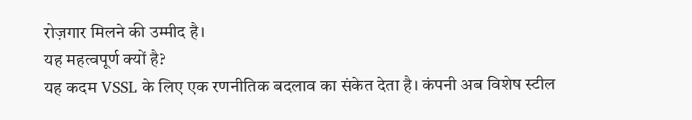रोज़गार मिलने की उम्मीद है।
यह महत्वपूर्ण क्यों है?
यह कदम VSSL के लिए एक रणनीतिक बदलाव का संकेत देता है। कंपनी अब विशेष स्टील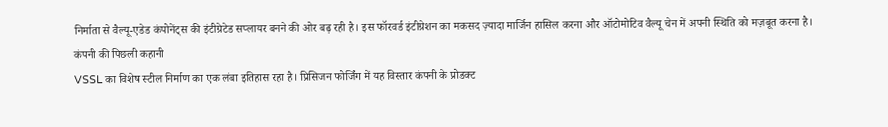निर्माता से वैल्यू-एडेड कंपोनेंट्स की इंटीग्रेटेड सप्लायर बनने की ओर बढ़ रही है। इस फॉरवर्ड इंटीग्रेशन का मकसद ज़्यादा मार्जिन हासिल करना और ऑटोमोटिव वैल्यू चेन में अपनी स्थिति को मज़बूत करना है।
कंपनी की पिछली कहानी
VSSL का विशेष स्टील निर्माण का एक लंबा इतिहास रहा है। प्रिसिजन फोर्जिंग में यह विस्तार कंपनी के प्रोडक्ट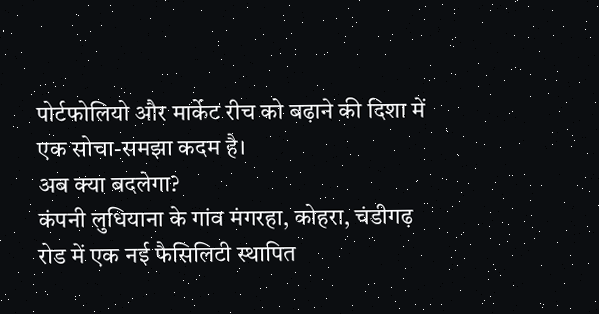पोर्टफोलियो और मार्केट रीच को बढ़ाने की दिशा में एक सोचा-समझा कदम है।
अब क्या बदलेगा?
कंपनी लुधियाना के गांव मंगरहा, कोहरा, चंडीगढ़ रोड में एक नई फैसिलिटी स्थापित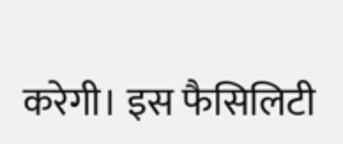करेगी। इस फैसिलिटी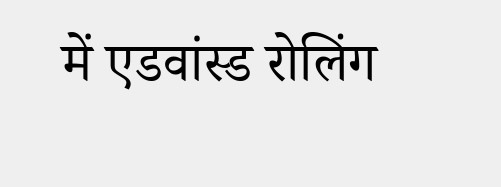में एडवांस्ड रोलिंग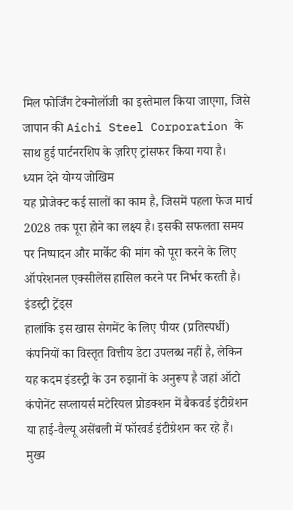मिल फोर्जिंग टेक्नोलॉजी का इस्तेमाल किया जाएगा, जिसे जापान की Aichi Steel Corporation के साथ हुई पार्टनरशिप के ज़रिए ट्रांसफर किया गया है।
ध्यान देने योग्य जोखिम
यह प्रोजेक्ट कई सालों का काम है, जिसमें पहला फेज मार्च 2028 तक पूरा होने का लक्ष्य है। इसकी सफलता समय पर निष्पादन और मार्केट की मांग को पूरा करने के लिए ऑपरेशनल एक्सीलेंस हासिल करने पर निर्भर करती है।
इंडस्ट्री ट्रेंड्स
हालांकि इस खास सेगमेंट के लिए पीयर (प्रतिस्पर्धी) कंपनियों का विस्तृत वित्तीय डेटा उपलब्ध नहीं है, लेकिन यह कदम इंडस्ट्री के उन रुझानों के अनुरूप है जहां ऑटो कंपोनेंट सप्लायर्स मटेरियल प्रोडक्शन में बैकवर्ड इंटीग्रेशन या हाई-वैल्यू असेंबली में फॉरवर्ड इंटीग्रेशन कर रहे हैं।
मुख्य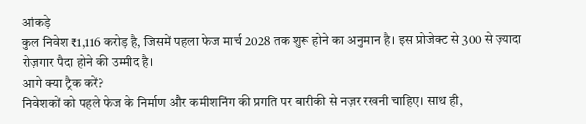आंकड़े
कुल निवेश ₹1,116 करोड़ है, जिसमें पहला फेज मार्च 2028 तक शुरू होने का अनुमान है। इस प्रोजेक्ट से 300 से ज़्यादा रोज़गार पैदा होने की उम्मीद है।
आगे क्या ट्रैक करें?
निवेशकों को पहले फेज के निर्माण और कमीशनिंग की प्रगति पर बारीकी से नज़र रखनी चाहिए। साथ ही,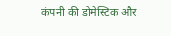कंपनी की डोमेस्टिक और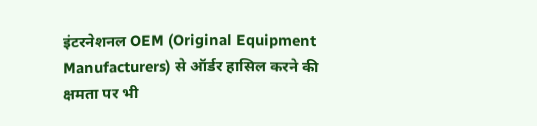इंटरनेशनल OEM (Original Equipment Manufacturers) से ऑर्डर हासिल करने की क्षमता पर भी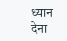ध्यान देना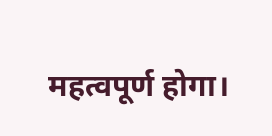महत्वपूर्ण होगा।